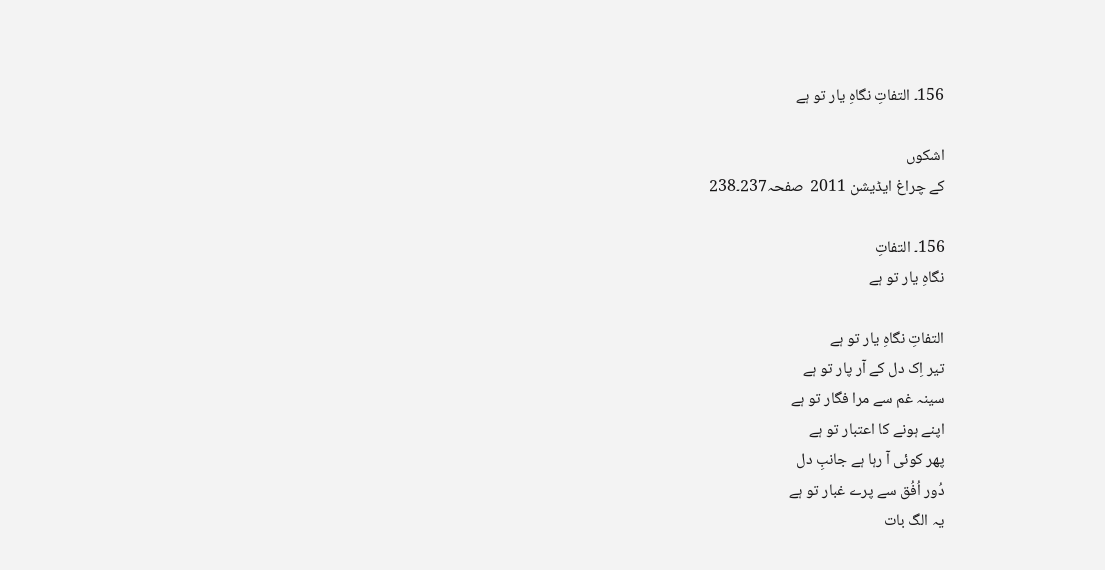156۔ التفاتِ نگاہِ یار تو ہے

اشکوں
کے چراغ ایڈیشن 2011  صفحہ237۔238

156۔ التفاتِ
نگاہِ یار تو ہے

التفاتِ نگاہِ یار تو ہے
تیر اِک دل کے آر پار تو ہے
سینہ غم سے مرا فگار تو ہے
اپنے ہونے کا اعتبار تو ہے
پھر کوئی آ رہا ہے جانبِ دل
دُور اُفُق سے پرے غبار تو ہے
یہ الگ بات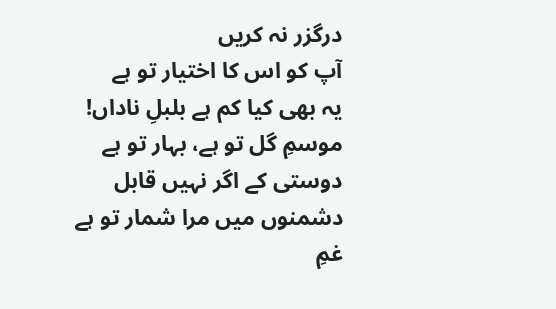درگزر نہ کریں
آپ کو اس کا اختیار تو ہے
یہ بھی کیا کم ہے بلبلِ ناداں!
موسمِ گل تو ہے، بہار تو ہے
دوستی کے اگر نہیں قابل
دشمنوں میں مرا شمار تو ہے
غمِ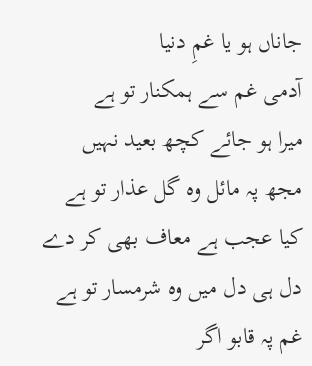جاناں ہو یا غمِ دنیا
آدمی غم سے ہمکنار تو ہے
میرا ہو جائے کچھ بعید نہیں
مجھ پہ مائل وہ گل عذار تو ہے
کیا عجب ہے معاف بھی کر دے
دل ہی دل میں وہ شرمسار تو ہے
غم پہ قابو اگر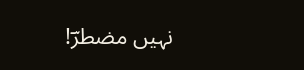نہیں مضطرؔ!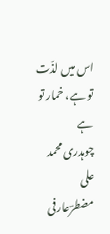اس میں لذّت تو ہے، خمار تو ہے
چوہدری محمد علی مضطرؔعارفی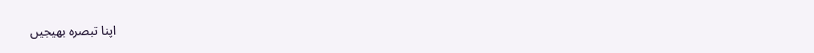اپنا تبصرہ بھیجیں